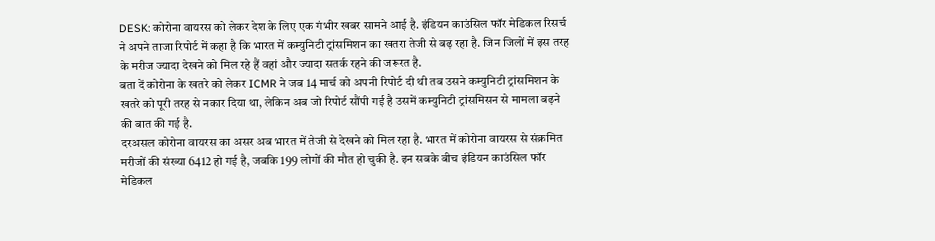DESK: कोरोना वायरस को लेकर देश के लिए एक गंभीर खबर सामने आई है. इंडियन काउंसिल फॉर मेडिकल रिसर्च ने अपने ताजा रिपोर्ट में कहा है कि भारत में कम्युनिटी ट्रांसमिशन का खतरा तेजी से बढ़ रहा है. जिन जिलों में इस तरह के मरीज ज्यादा देखने को मिल रहे हैं वहां और ज्यादा सतर्क रहने की जरूरत है.
बता दें कोरोना के खतरे को लेकर ICMR ने जब 14 मार्च को अपनी रिपोर्ट दी थी तब उसने कम्युनिटी ट्रांसमिशन के खतरे को पूरी तरह से नकार दिया था, लेकिन अब जो रिपोर्ट सौंपी गई है उसमें कम्युनिटी ट्रांसमिसन से मामला बढ़ने की बात की गई है.
दरअसल कोरोना वायरस का असर अब भारत में तेजी से देखने को मिल रहा है. भारत में कोरोना वायरस से संक्रमित मरीजों की संख्या 6412 हो गई है, जबकि 199 लोगों की मौत हो चुकी है. इन सबके बीच इंडियन काउंसिल फॉर मेडिकल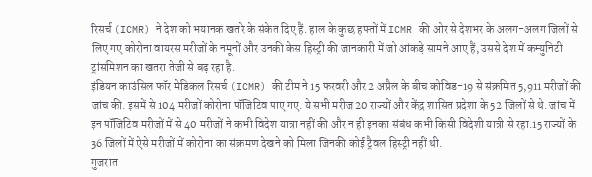रिसर्च (ICMR) ने देश को भयानक खतरे के संकेत दिए हैं. हाल के कुछ हफ्तों में ICMR की ओर से देशभर के अलग-अलग जिलों से लिए गए कोरोना वायरस मरीजों के नमूनों और उनकी केस हिस्ट्री की जानकारी में जो आंकड़े सामने आए हैं, उससे देश में कम्युनिटी ट्रांसमिशन का खतरा तेजी से बढ़ रहा है.
इंडियन काउंसिल फॉर मेडिकल रिसर्च (ICMR) की टीम ने 15 फरवरी और 2 अप्रैल के बीच कोविड-19 से संक्रमित 5,911 मरीजों की जांच की. इसमें से 104 मरीजों कोरोना पॉजिटिव पाए गए. ये सभी मरीज 20 राज्यों और केंद्र शासित प्रदेशा के 52 जिलों से थे. जांच में इन पॉजिटिव मरीजों में से 40 मरीजों ने कभी विदेश यात्रा नहीं की और न ही इनका संबंध कभी किसी विदेशी यात्री से रहा.15 राज्यों के 36 जिलों में ऐसे मरीजों में कोरोना का संक्रमण देखने को मिला जिनकी कोई ट्रैवल हिस्ट्री नहीं थी.
गुजरात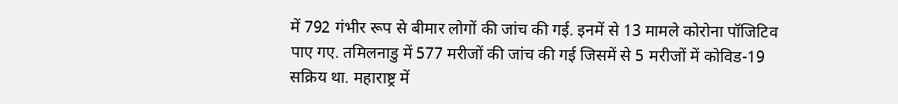में 792 गंभीर रूप से बीमार लोगों की जांच की गई. इनमें से 13 मामले कोरोना पॉजिटिव पाए गए. तमिलनाडु में 577 मरीजों की जांच की गई जिसमें से 5 मरीजों में कोविड-19 सक्रिय था. महाराष्ट्र में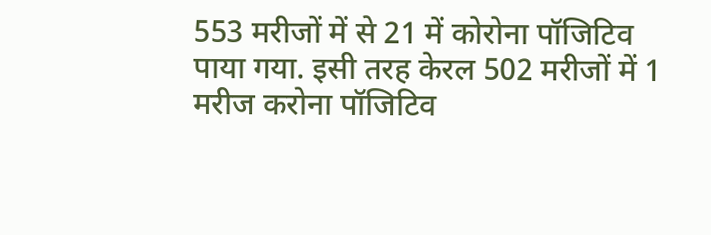553 मरीजों में से 21 में कोरोना पॉजिटिव पाया गया. इसी तरह केरल 502 मरीजों में 1 मरीज करोना पॉजिटिव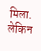मिला.
लेकिन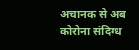अचानक से अब कोरोना संदिग्ध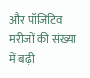और पॉजिटिव मरीजों की संख्या में बढ़ी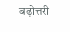बढ़ोत्तरी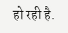हो रही है.